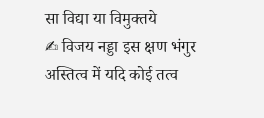सा विद्या या विमुक्तये
✍ विजय नड्डा इस क्षण भंगुर अस्तित्व में यदि कोई तत्व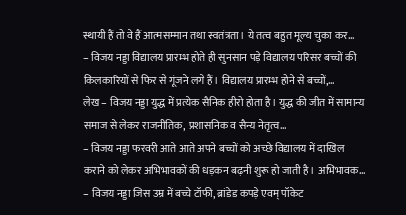स्थायी हैं तो वे हैं आत्मसम्मान तथा स्वतंत्रता। ये तत्व बहुत मूल्य चुका कर…
– विजय नड्डा विद्यालय प्रारम्भ होते ही सुनसान पड़े विद्यालय परिसर बच्चों की किलकारियों से फिर से गूंजने लगे हैं। विद्यालय प्रारम्भ होने से बच्चों,…
लेख – विजय नड्डा युद्ध में प्रत्येक सैनिक हीरो होता है। युद्ध की जीत में सामान्य समाज से लेकर राजनीतिक, प्रशासनिक व सैन्य नेतृत्व…
– विजय नड्डा फरवरी आते आते अपने बच्चों को अच्छे विद्यालय में दाखिल कराने को लेकर अभिभावकों की धड़कन बढ़नी शुरू हो जाती है। अभिभावक…
– विजय नड्डा जिस उम्र में बच्चे टॉफी, ब्रांडेड कपड़े एवम् पॉकेट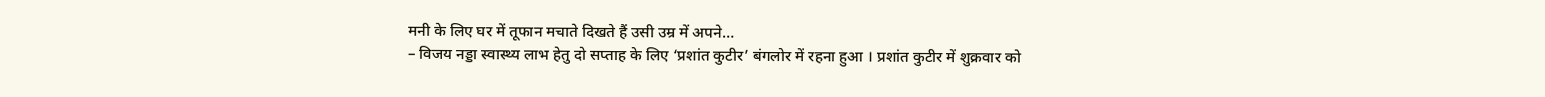मनी के लिए घर में तूफान मचाते दिखते हैं उसी उम्र में अपने…
– विजय नड्डा स्वास्थ्य लाभ हेतु दो सप्ताह के लिए ‘प्रशांत कुटीर’ बंगलोर में रहना हुआ । प्रशांत कुटीर में शुक्रवार को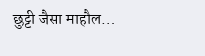छुट्टी जैसा माहौल…